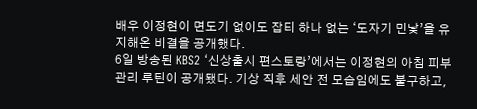배우 이정현이 면도기 없이도 잡티 하나 없는 ‘도자기 민낯’을 유지해온 비결을 공개했다.
6일 방송된 KBS2 ‘신상출시 편스토랑’에서는 이정현의 아침 피부관리 루틴이 공개됐다. 기상 직후 세안 전 모습임에도 불구하고,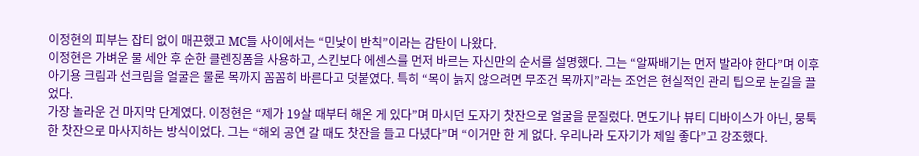이정현의 피부는 잡티 없이 매끈했고 MC들 사이에서는 “민낯이 반칙”이라는 감탄이 나왔다.
이정현은 가벼운 물 세안 후 순한 클렌징폼을 사용하고, 스킨보다 에센스를 먼저 바르는 자신만의 순서를 설명했다. 그는 “알짜배기는 먼저 발라야 한다”며 이후 아기용 크림과 선크림을 얼굴은 물론 목까지 꼼꼼히 바른다고 덧붙였다. 특히 “목이 늙지 않으려면 무조건 목까지”라는 조언은 현실적인 관리 팁으로 눈길을 끌었다.
가장 놀라운 건 마지막 단계였다. 이정현은 “제가 19살 때부터 해온 게 있다”며 마시던 도자기 찻잔으로 얼굴을 문질렀다. 면도기나 뷰티 디바이스가 아닌, 뭉툭한 찻잔으로 마사지하는 방식이었다. 그는 “해외 공연 갈 때도 찻잔을 들고 다녔다”며 “이거만 한 게 없다. 우리나라 도자기가 제일 좋다”고 강조했다.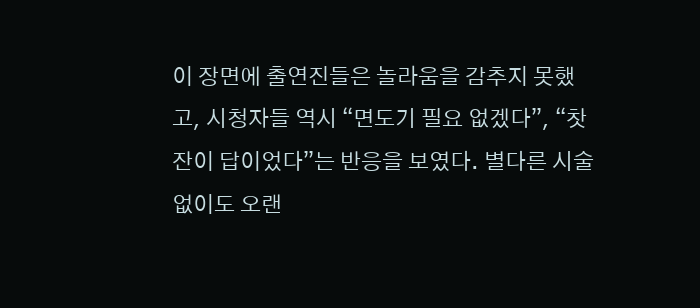이 장면에 출연진들은 놀라움을 감추지 못했고, 시청자들 역시 “면도기 필요 없겠다”, “찻잔이 답이었다”는 반응을 보였다. 별다른 시술 없이도 오랜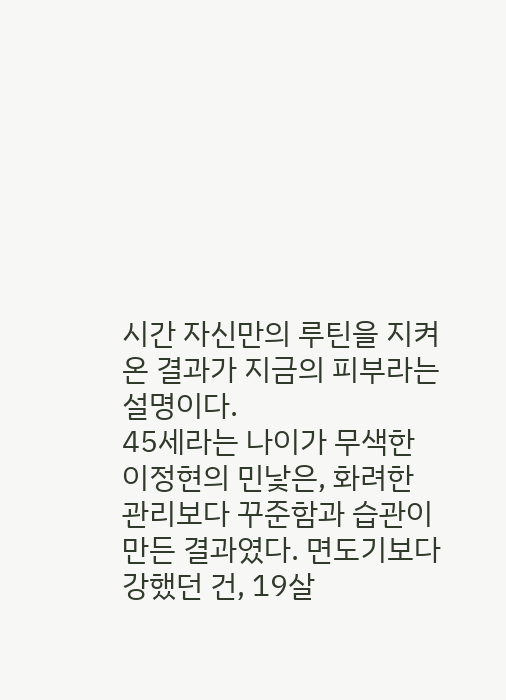시간 자신만의 루틴을 지켜온 결과가 지금의 피부라는 설명이다.
45세라는 나이가 무색한 이정현의 민낯은, 화려한 관리보다 꾸준함과 습관이 만든 결과였다. 면도기보다 강했던 건, 19살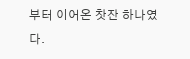부터 이어온 찻잔 하나였다.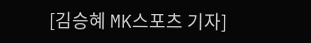[김승혜 MK스포츠 기자]